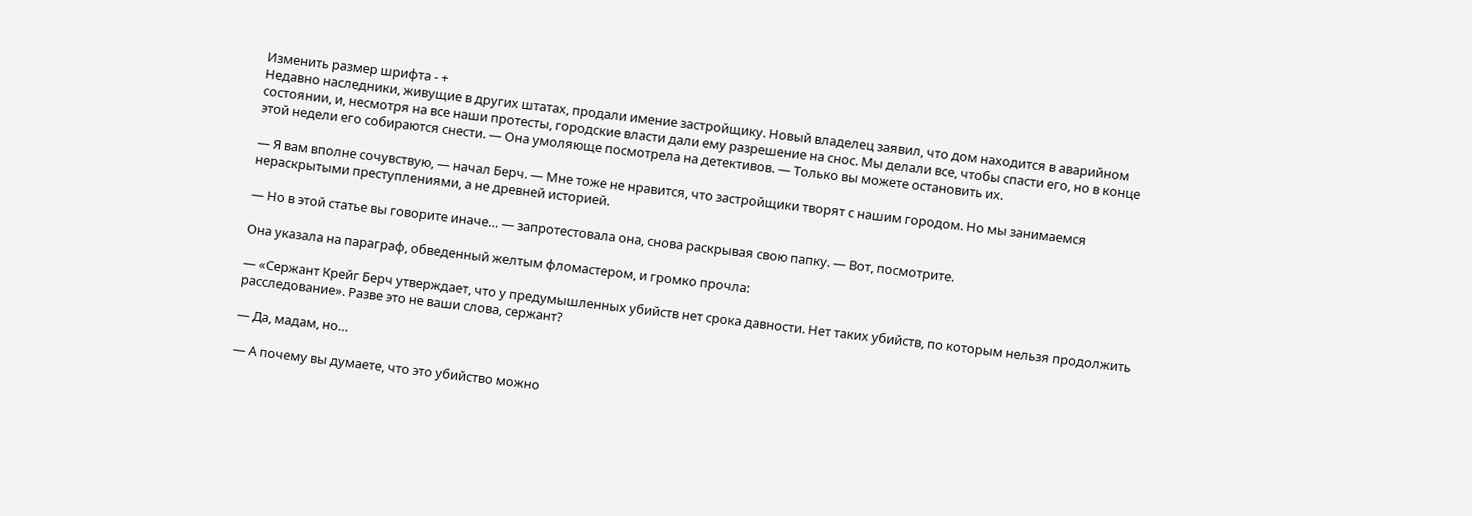Изменить размер шрифта - +
Недавно наследники, живущие в других штатах, продали имение застройщику. Новый владелец заявил, что дом находится в аварийном состоянии, и, несмотря на все наши протесты, городские власти дали ему разрешение на снос. Мы делали все, чтобы спасти его, но в конце этой недели его собираются снести. — Она умоляюще посмотрела на детективов. — Только вы можете остановить их.

— Я вам вполне сочувствую, — начал Берч. — Мне тоже не нравится, что застройщики творят с нашим городом. Но мы занимаемся нераскрытыми преступлениями, а не древней историей.

— Но в этой статье вы говорите иначе… — запротестовала она, снова раскрывая свою папку. — Вот, посмотрите.

Она указала на параграф, обведенный желтым фломастером, и громко прочла:

— «Сержант Крейг Берч утверждает, что у предумышленных убийств нет срока давности. Нет таких убийств, по которым нельзя продолжить расследование». Разве это не ваши слова, сержант?

— Да, мадам, но…

— А почему вы думаете, что это убийство можно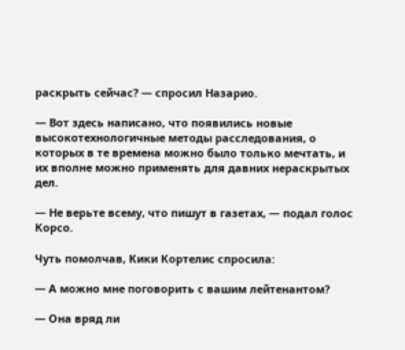раскрыть сейчас? — спросил Назарио.

— Вот здесь написано, что появились новые высокотехнологичные методы расследования, о которых в те времена можно было только мечтать, и их вполне можно применять для давних нераскрытых дел.

— Не верьте всему, что пишут в газетах, — подал голос Корсо.

Чуть помолчав, Кики Кортелис спросила:

— А можно мне поговорить с вашим лейтенантом?

— Она вряд ли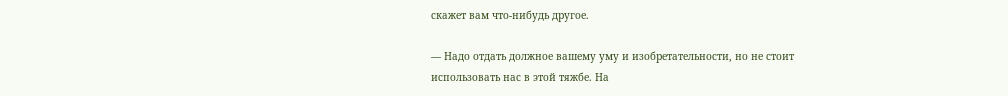скажет вам что-нибудь другое.

— Надо отдать должное вашему уму и изобретательности, но не стоит использовать нас в этой тяжбе. На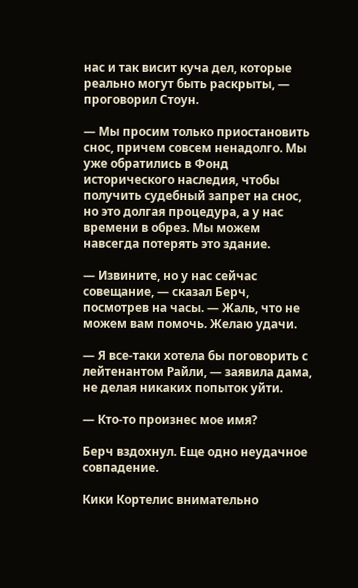нас и так висит куча дел, которые реально могут быть раскрыты, — проговорил Стоун.

— Мы просим только приостановить снос, причем совсем ненадолго. Мы уже обратились в Фонд исторического наследия, чтобы получить судебный запрет на снос, но это долгая процедура, а у нас времени в обрез. Мы можем навсегда потерять это здание.

— Извините, но у нас сейчас совещание, — сказал Берч, посмотрев на часы. — Жаль, что не можем вам помочь. Желаю удачи.

— Я все-таки хотела бы поговорить с лейтенантом Райли, — заявила дама, не делая никаких попыток уйти.

— Кто-то произнес мое имя?

Берч вздохнул. Еще одно неудачное совпадение.

Кики Кортелис внимательно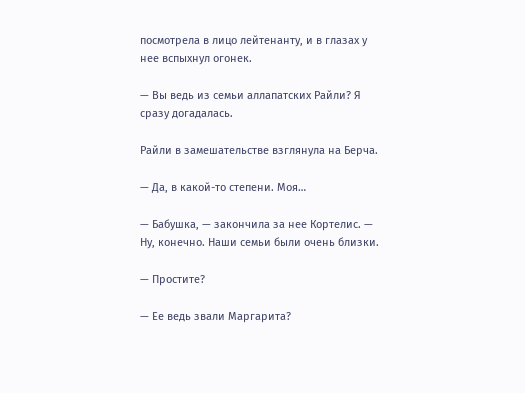посмотрела в лицо лейтенанту, и в глазах у нее вспыхнул огонек.

— Вы ведь из семьи аллапатских Райли? Я сразу догадалась.

Райли в замешательстве взглянула на Берча.

— Да, в какой-то степени. Моя…

— Бабушка, — закончила за нее Кортелис. — Ну, конечно. Наши семьи были очень близки.

— Простите?

— Ее ведь звали Маргарита?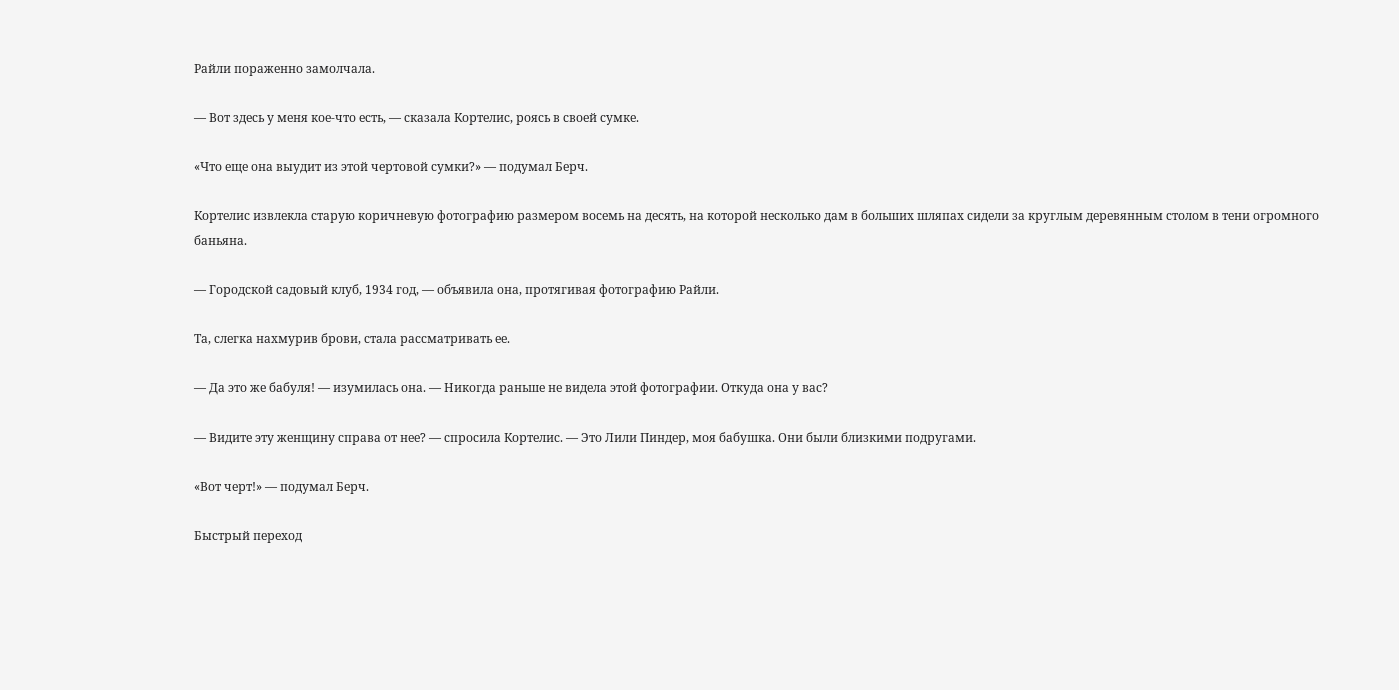Райли пораженно замолчала.

— Вот здесь у меня кое-что есть, — сказала Кортелис, роясь в своей сумке.

«Что еще она выудит из этой чертовой сумки?» — подумал Берч.

Кортелис извлекла старую коричневую фотографию размером восемь на десять, на которой несколько дам в больших шляпах сидели за круглым деревянным столом в тени огромного баньяна.

— Городской садовый клуб, 1934 год, — объявила она, протягивая фотографию Райли.

Та, слегка нахмурив брови, стала рассматривать ее.

— Да это же бабуля! — изумилась она. — Никогда раньше не видела этой фотографии. Откуда она у вас?

— Видите эту женщину справа от нее? — спросила Кортелис. — Это Лили Пиндер, моя бабушка. Они были близкими подругами.

«Вот черт!» — подумал Берч.

Быстрый переход